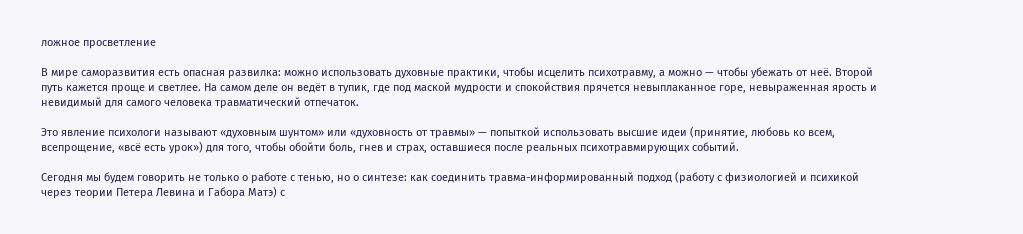ложное просветление

В мире саморазвития есть опасная развилка: можно использовать духовные практики, чтобы исцелить психотравму, а можно — чтобы убежать от неё. Второй путь кажется проще и светлее. На самом деле он ведёт в тупик, где под маской мудрости и спокойствия прячется невыплаканное горе, невыраженная ярость и невидимый для самого человека травматический отпечаток.

Это явление психологи называют «духовным шунтом» или «духовность от травмы» — попыткой использовать высшие идеи (принятие, любовь ко всем, всепрощение, «всё есть урок») для того, чтобы обойти боль, гнев и страх, оставшиеся после реальных психотравмирующих событий.

Сегодня мы будем говорить не только о работе с тенью, но о синтезе: как соединить травма-информированный подход (работу с физиологией и психикой через теории Петера Левина и Габора Матэ) с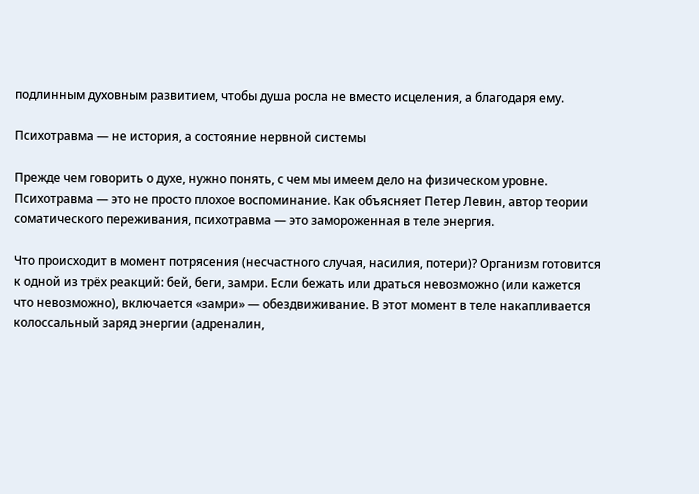подлинным духовным развитием, чтобы душа росла не вместо исцеления, а благодаря ему.

Психотравма — не история, а состояние нервной системы

Прежде чем говорить о духе, нужно понять, с чем мы имеем дело на физическом уровне. Психотравма — это не просто плохое воспоминание. Как объясняет Петер Левин, автор теории соматического переживания, психотравма — это замороженная в теле энергия.

Что происходит в момент потрясения (несчастного случая, насилия, потери)? Организм готовится к одной из трёх реакций: бей, беги, замри. Если бежать или драться невозможно (или кажется что невозможно), включается «замри» — обездвиживание. В этот момент в теле накапливается колоссальный заряд энергии (адреналин,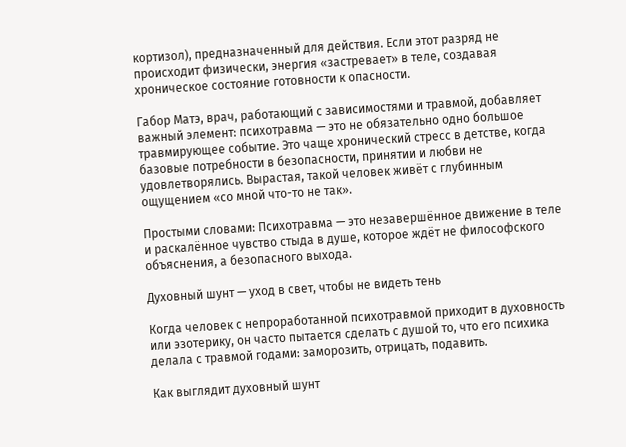кортизол), предназначенный для действия. Если этот разряд не происходит физически, энергия «застревает» в теле, создавая хроническое состояние готовности к опасности.

Габор Матэ, врач, работающий с зависимостями и травмой, добавляет важный элемент: психотравма — это не обязательно одно большое травмирующее событие. Это чаще хронический стресс в детстве, когда базовые потребности в безопасности, принятии и любви не удовлетворялись. Вырастая, такой человек живёт с глубинным ощущением «со мной что-то не так».

Простыми словами: Психотравма — это незавершённое движение в теле и раскалённое чувство стыда в душе, которое ждёт не философского объяснения, а безопасного выхода.

Духовный шунт — уход в свет, чтобы не видеть тень

Когда человек с непроработанной психотравмой приходит в духовность или эзотерику, он часто пытается сделать с душой то, что его психика делала с травмой годами: заморозить, отрицать, подавить.

Как выглядит духовный шунт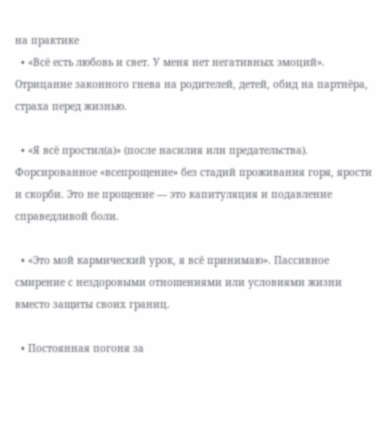на практике
  • «Всё есть любовь и свет. У меня нет негативных эмоций». Отрицание законного гнева на родителей, детей, обид на партнёра, страха перед жизнью.

  • «Я всё простил(а)» (после насилия или предательства). Форсированное «всепрощение» без стадий проживания горя, ярости и скорби. Это не прощение — это капитуляция и подавление справедливой боли.

  • «Это мой кармический урок, я всё принимаю». Пассивное смирение с нездоровыми отношениями или условиями жизни вместо защиты своих границ.

  • Постоянная погоня за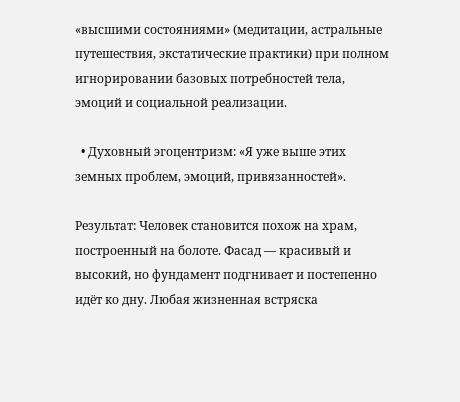«высшими состояниями» (медитации, астральные путешествия, экстатические практики) при полном игнорировании базовых потребностей тела, эмоций и социальной реализации.

  • Духовный эгоцентризм: «Я уже выше этих земных проблем, эмоций, привязанностей».

Результат: Человек становится похож на храм, построенный на болоте. Фасад — красивый и высокий, но фундамент подгнивает и постепенно идёт ко дну. Любая жизненная встряска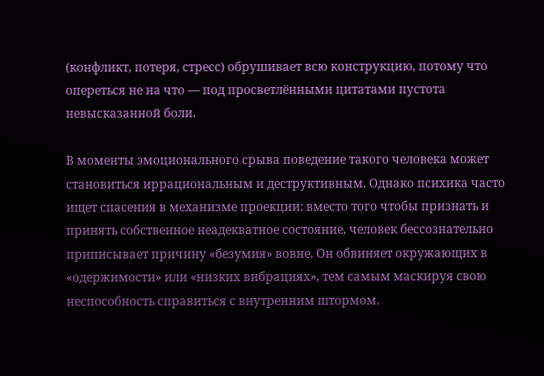(конфликт, потеря, стресс) обрушивает всю конструкцию, потому что опереться не на что — под просветлёнными цитатами пустота невысказанной боли.

В моменты эмоционального срыва поведение такого человека может становиться иррациональным и деструктивным. Однако психика часто ищет спасения в механизме проекции: вместо того чтобы признать и принять собственное неадекватное состояние, человек бессознательно приписывает причину «безумия» вовне. Он обвиняет окружающих в «одержимости» или «низких вибрациях», тем самым маскируя свою неспособность справиться с внутренним штормом.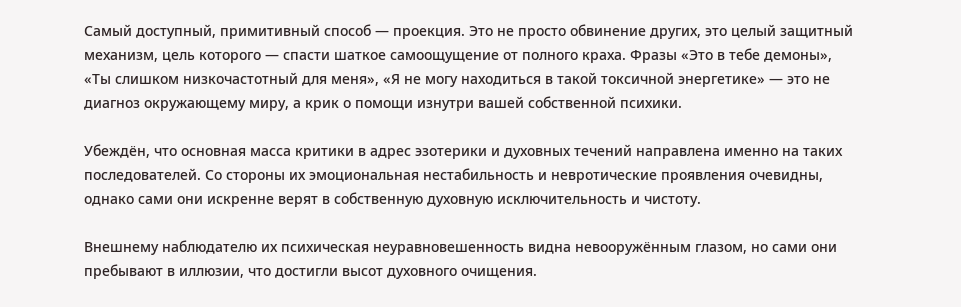Самый доступный, примитивный способ — проекция. Это не просто обвинение других, это целый защитный механизм, цель которого — спасти шаткое самоощущение от полного краха. Фразы «Это в тебе демоны», «Ты слишком низкочастотный для меня», «Я не могу находиться в такой токсичной энергетике» — это не диагноз окружающему миру, а крик о помощи изнутри вашей собственной психики.

Убеждён, что основная масса критики в адрес эзотерики и духовных течений направлена именно на таких последователей. Со стороны их эмоциональная нестабильность и невротические проявления очевидны, однако сами они искренне верят в собственную духовную исключительность и чистоту.

Внешнему наблюдателю их психическая неуравновешенность видна невооружённым глазом, но сами они пребывают в иллюзии, что достигли высот духовного очищения.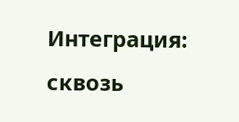Интеграция: сквозь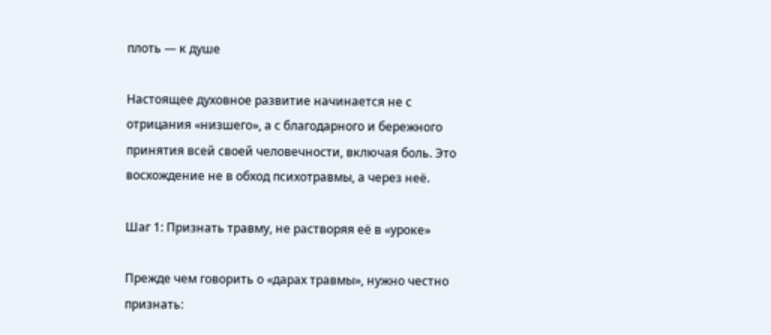плоть — к душе

Настоящее духовное развитие начинается не с отрицания «низшего», а с благодарного и бережного принятия всей своей человечности, включая боль. Это восхождение не в обход психотравмы, а через неё.

Шаг 1: Признать травму, не растворяя её в «уроке»

Прежде чем говорить о «дарах травмы», нужно честно признать: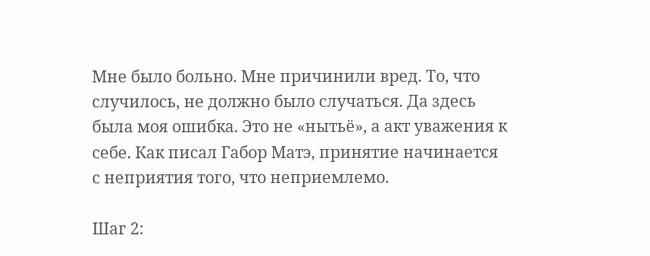Мне было больно. Мне причинили вред. То, что случилось, не должно было случаться. Да здесь была моя ошибка. Это не «нытьё», а акт уважения к себе. Как писал Габор Матэ, принятие начинается с неприятия того, что неприемлемо.

Шаг 2: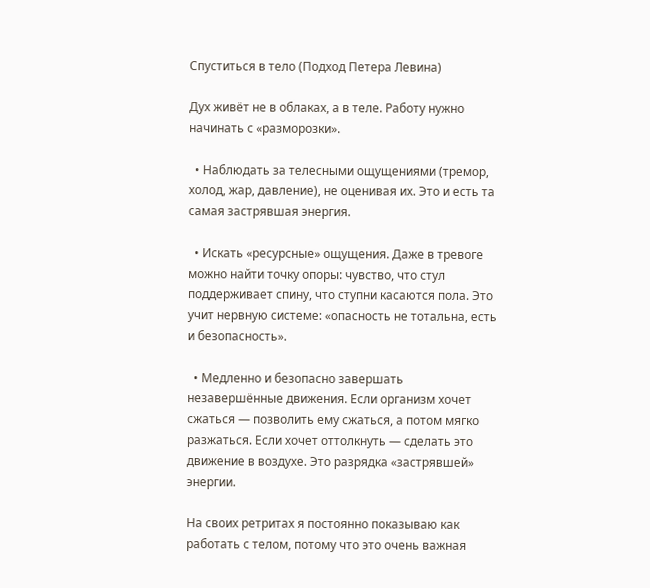Спуститься в тело (Подход Петера Левина)

Дух живёт не в облаках, а в теле. Работу нужно начинать с «разморозки».

  • Наблюдать за телесными ощущениями (тремор, холод, жар, давление), не оценивая их. Это и есть та самая застрявшая энергия.

  • Искать «ресурсные» ощущения. Даже в тревоге можно найти точку опоры: чувство, что стул поддерживает спину, что ступни касаются пола. Это учит нервную системе: «опасность не тотальна, есть и безопасность».

  • Медленно и безопасно завершать незавершённые движения. Если организм хочет сжаться — позволить ему сжаться, а потом мягко разжаться. Если хочет оттолкнуть — сделать это движение в воздухе. Это разрядка «застрявшей» энергии.

На своих ретритах я постоянно показываю как работать с телом, потому что это очень важная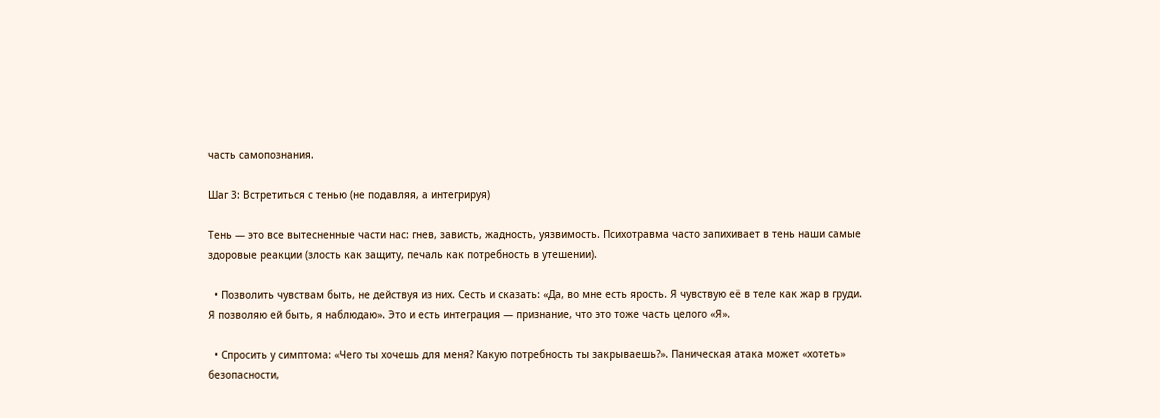часть самопознания.

Шаг 3: Встретиться с тенью (не подавляя, а интегрируя)

Тень — это все вытесненные части нас: гнев, зависть, жадность, уязвимость. Психотравма часто запихивает в тень наши самые здоровые реакции (злость как защиту, печаль как потребность в утешении).

  • Позволить чувствам быть, не действуя из них. Сесть и сказать: «Да, во мне есть ярость. Я чувствую её в теле как жар в груди. Я позволяю ей быть, я наблюдаю». Это и есть интеграция — признание, что это тоже часть целого «Я».

  • Спросить у симптома: «Чего ты хочешь для меня? Какую потребность ты закрываешь?». Паническая атака может «хотеть» безопасности,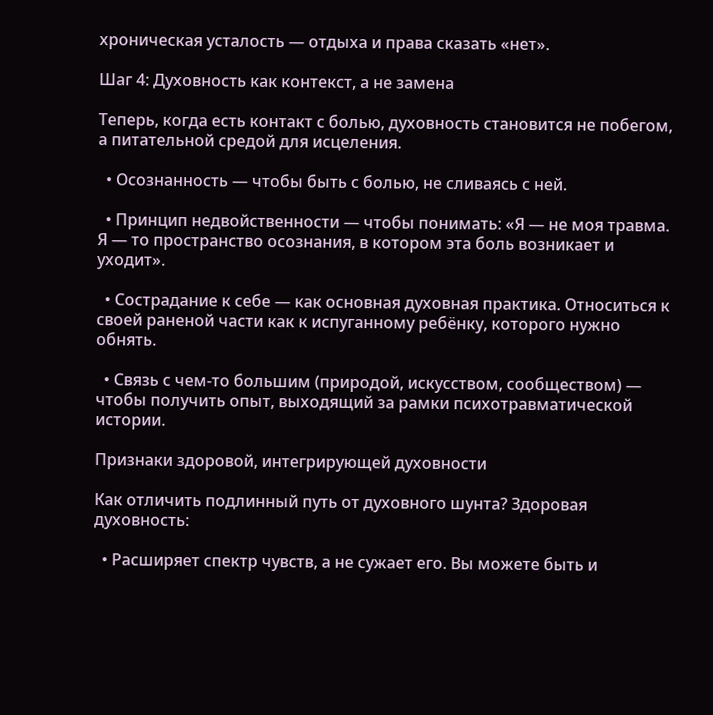хроническая усталость — отдыха и права сказать «нет».

Шаг 4: Духовность как контекст, а не замена

Теперь, когда есть контакт с болью, духовность становится не побегом, а питательной средой для исцеления.

  • Осознанность — чтобы быть с болью, не сливаясь с ней.

  • Принцип недвойственности — чтобы понимать: «Я — не моя травма. Я — то пространство осознания, в котором эта боль возникает и уходит».

  • Сострадание к себе — как основная духовная практика. Относиться к своей раненой части как к испуганному ребёнку, которого нужно обнять.

  • Связь с чем-то большим (природой, искусством, сообществом) — чтобы получить опыт, выходящий за рамки психотравматической истории.

Признаки здоровой, интегрирующей духовности

Как отличить подлинный путь от духовного шунта? Здоровая духовность:

  • Расширяет спектр чувств, а не сужает его. Вы можете быть и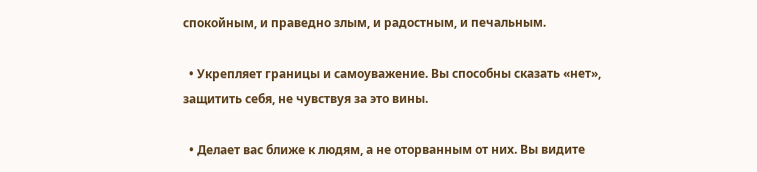спокойным, и праведно злым, и радостным, и печальным.

  • Укрепляет границы и самоуважение. Вы способны сказать «нет», защитить себя, не чувствуя за это вины.

  • Делает вас ближе к людям, а не оторванным от них. Вы видите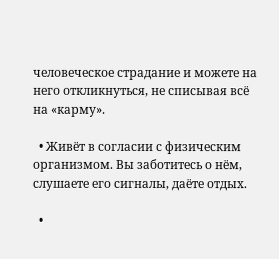человеческое страдание и можете на него откликнуться, не списывая всё на «карму».

  • Живёт в согласии с физическим организмом. Вы заботитесь о нём, слушаете его сигналы, даёте отдых.

  •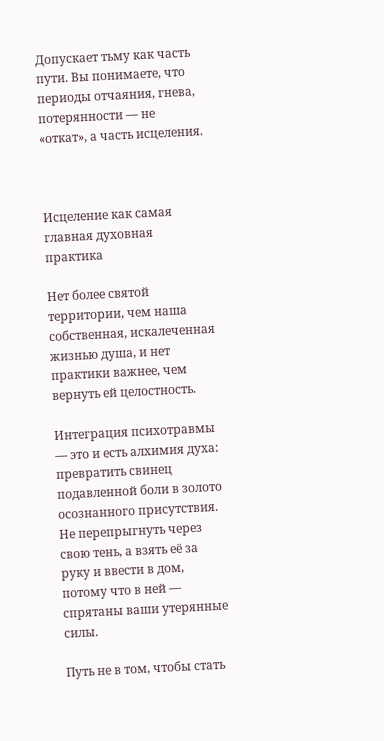Допускает тьму как часть пути. Вы понимаете, что периоды отчаяния, гнева, потерянности — не «откат», а часть исцеления.



Исцеление как самая главная духовная практика

Нет более святой территории, чем наша собственная, искалеченная жизнью душа, и нет практики важнее, чем вернуть ей целостность.

Интеграция психотравмы — это и есть алхимия духа: превратить свинец подавленной боли в золото осознанного присутствия. Не перепрыгнуть через свою тень, а взять её за руку и ввести в дом, потому что в ней — спрятаны ваши утерянные силы.

Путь не в том, чтобы стать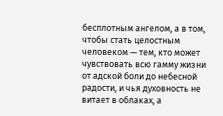бесплотным ангелом, а в том, чтобы стать целостным человеком — тем, кто может чувствовать всю гамму жизни от адской боли до небесной радости, и чья духовность не витает в облаках, а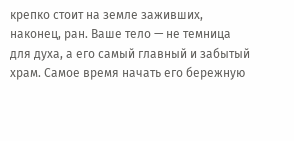крепко стоит на земле заживших, наконец, ран. Ваше тело — не темница для духа, а его самый главный и забытый храм. Самое время начать его бережную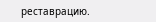реставрацию.